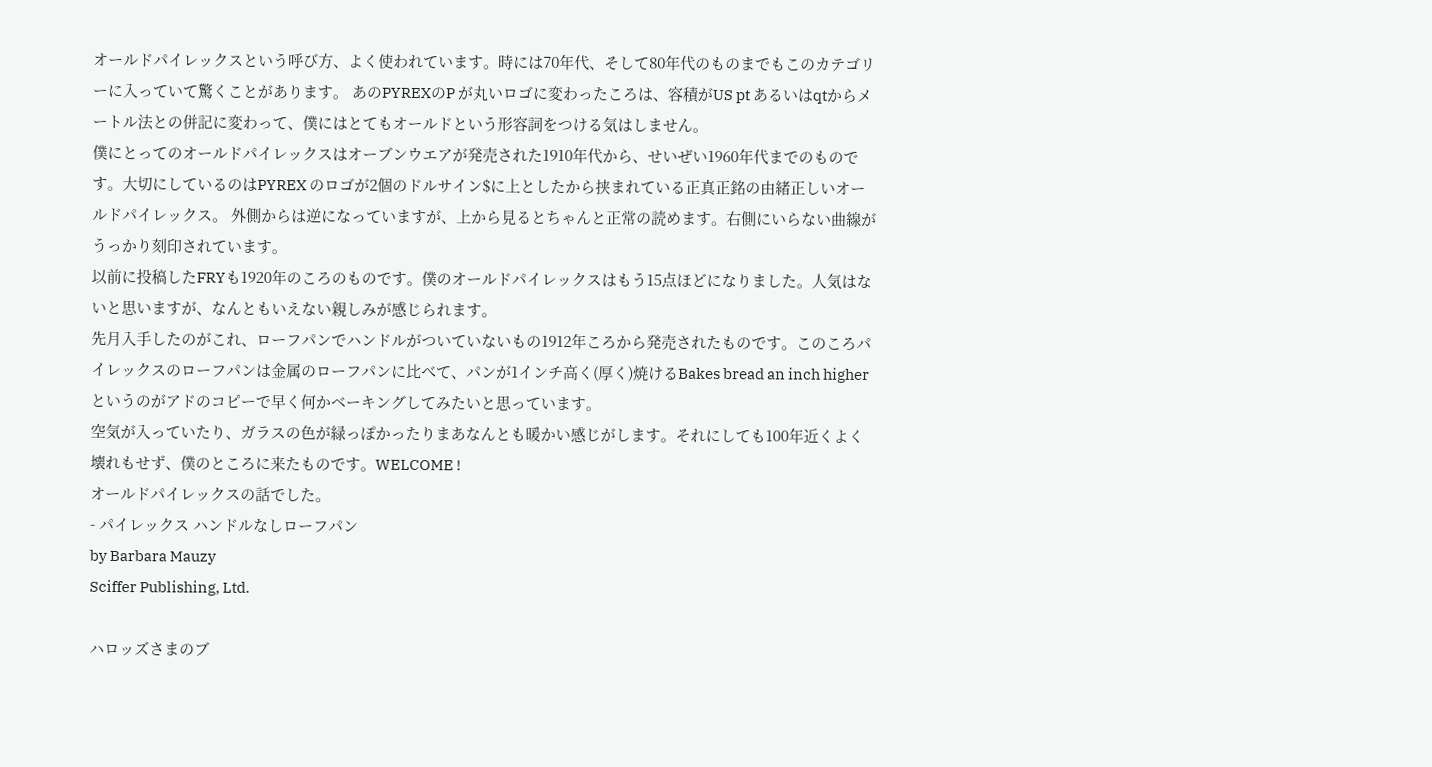オールドパイレックスという呼び方、よく使われています。時には70年代、そして80年代のものまでもこのカテゴリーに入っていて驚くことがあります。 あのPYREXのP が丸いロゴに変わったころは、容積がUS pt あるいはqtからメートル法との併記に変わって、僕にはとてもオールドという形容詞をつける気はしません。
僕にとってのオールドパイレックスはオーブンウエアが発売された1910年代から、せいぜい1960年代までのものです。大切にしているのはPYREX のロゴが2個のドルサイン$に上としたから挟まれている正真正銘の由緒正しいオールドパイレックス。 外側からは逆になっていますが、上から見るとちゃんと正常の読めます。右側にいらない曲線がうっかり刻印されています。
以前に投稿したFRYも1920年のころのものです。僕のオールドパイレックスはもう15点ほどになりました。人気はないと思いますが、なんともいえない親しみが感じられます。
先月入手したのがこれ、ローフパンでハンドルがついていないもの1912年ころから発売されたものです。このころパイレックスのローフパンは金属のローフパンに比べて、パンが1インチ高く(厚く)焼けるBakes bread an inch higher というのがアドのコピーで早く何かベーキングしてみたいと思っています。
空気が入っていたり、ガラスの色が緑っぽかったりまあなんとも暖かい感じがします。それにしても100年近くよく壊れもせず、僕のところに来たものです。WELCOME !
オールドパイレックスの話でした。
- パイレックス ハンドルなしローフパン
by Barbara Mauzy
Sciffer Publishing, Ltd.

ハロッズさまのブ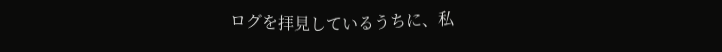ログを拝見しているうちに、私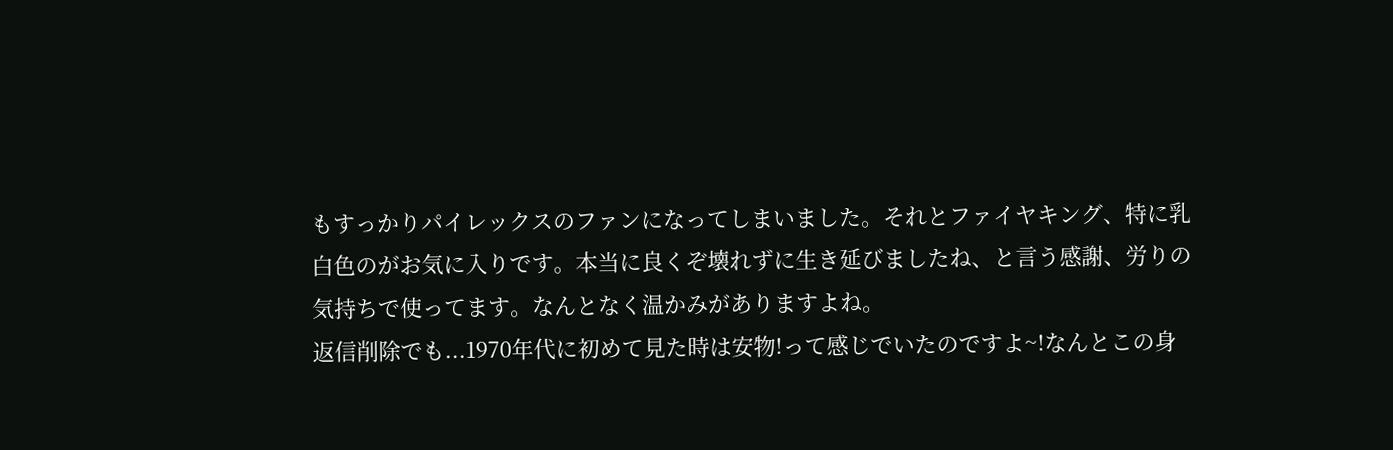もすっかりパイレックスのファンになってしまいました。それとファイヤキング、特に乳白色のがお気に入りです。本当に良くぞ壊れずに生き延びましたね、と言う感謝、労りの気持ちで使ってます。なんとなく温かみがありますよね。
返信削除でも...1970年代に初めて見た時は安物!って感じでいたのですよ~!なんとこの身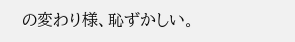の変わり様、恥ずかしい。